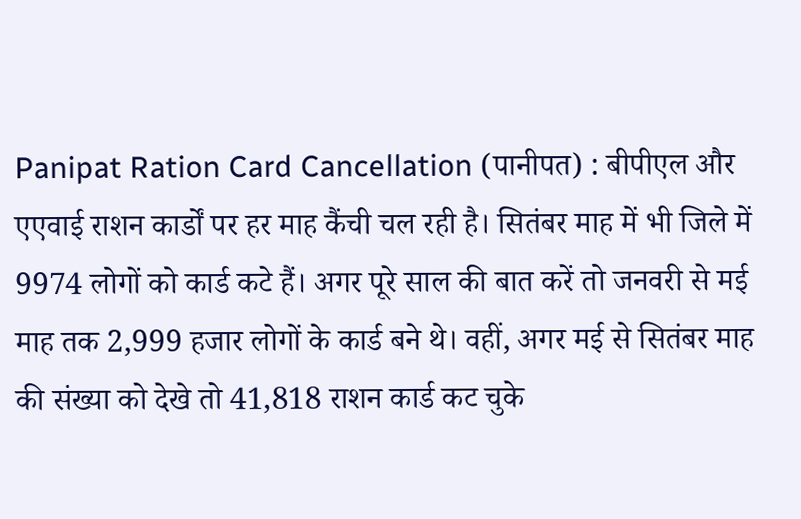Panipat Ration Card Cancellation (पानीपत) : बीपीएल और एएवाई राशन कार्डों पर हर माह कैंची चल रही है। सितंबर माह में भी जिले में 9974 लोगों को कार्ड कटे हैं। अगर पूरे साल की बात करें तो जनवरी से मई माह तक 2,999 हजार लोगों के कार्ड बने थे। वहीं, अगर मई से सितंबर माह की संख्या को देखे तो 41,818 राशन कार्ड कट चुके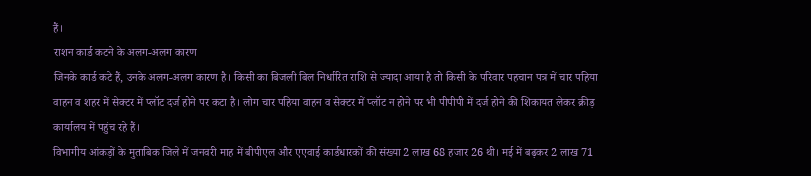हैं।
राशन कार्ड कटने के अलग-अलग कारण
जिनके कार्ड कटे हैं, उनके अलग-अलग कारण है। किसी का बिजली बिल निर्धारित राशि से ज्यादा आया है तो किसी के परिवार पहचान पत्र में चार पहिया वाहन व शहर में सेक्टर में प्लॉट दर्ज होने पर कटा है। लोग चार पहिया वाहन व सेक्टर में प्लॉट न होने पर भी पीपीपी में दर्ज होने की शिकायत लेकर क्रीड़ कार्यालय में पहुंच रहे हैं।
विभागीय आंकड़ों के मुताबिक जिले में जनवरी माह में बीपीएल और एएवाई कार्डधारकों की संख्या 2 लाख 68 हजार 26 थी। मई में बढ़कर 2 लाख 71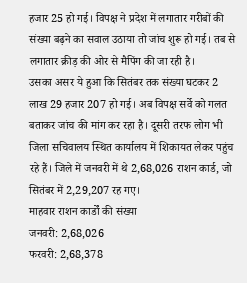हजार 25 हो गई। विपक्ष ने प्रदेश में लगातार गरीबों की संख्या बढ़ने का सवाल उठाया तो जांच शुरू हो गई। तब से लगातार क्रीड़ की ओर से मैपिंग की जा रही है।
उसका असर ये हुआ कि सितंबर तक संख्या घटकर 2 लाख 29 हजार 207 हो गई। अब विपक्ष सर्वे को गलत बताकर जांच की मांग कर रहा है। दूसरी तरफ लोग भी जिला सचिवालय स्थित कार्यालय में शिकायत लेकर पहुंच रहे हैं। जिले में जनवरी में थे 2,68,026 राशन कार्ड, जो सितंबर में 2,29,207 रह गए।
माहवार राशन कार्डों की संख्या
जनवरी: 2,68,026
फरवरी: 2,68,378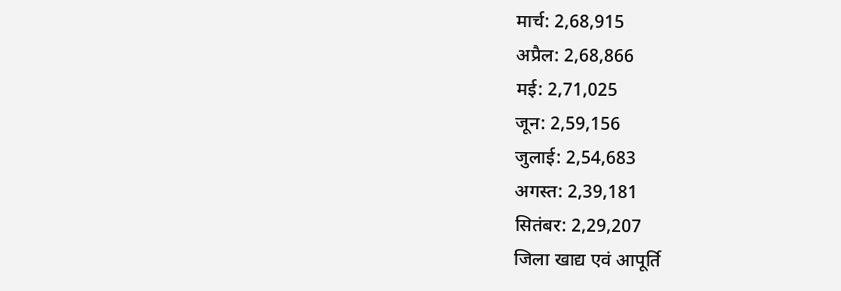मार्च: 2,68,915
अप्रैल: 2,68,866
मई: 2,71,025
जून: 2,59,156
जुलाई: 2,54,683
अगस्त: 2,39,181
सितंबर: 2,29,207
जिला खाद्य एवं आपूर्ति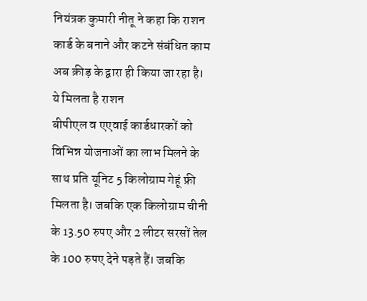नियंत्रक कुमारी नीतू ने कहा कि राशन कार्ड के बनाने और कटने संबंधित काम अब क्रीड़ के द्वारा ही किया जा रहा है।
ये मिलता है राशन
बीपीएल व एएवाई कार्डधारकों को विभिन्न योजनाओं का लाभ मिलने के साथ प्रति यूनिट 5 किलोग्राम गेहूं फ्री मिलता है। जबकि एक किलोग्राम चीनी के 13.50 रुपए और 2 लीटर सरसों तेल के 100 रुपए देने पड़ते हैं। जबकि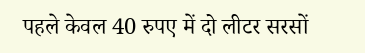पहले केवल 40 रुपए में दो लीटर सरसों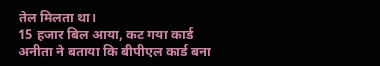तेल मिलता था।
15 हजार बिल आया, कट गया कार्ड
अनीता ने बताया कि बीपीएल कार्ड बना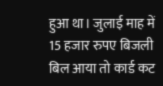हुआ था। जुलाई माह में 15 हजार रुपए बिजली बिल आया तो कार्ड कट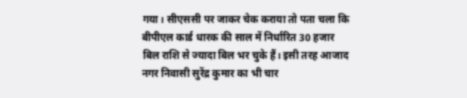गया। सीएससी पर जाकर चेक कराया तो पता चला कि बीपीएल कार्ड धारक की साल में निर्धारित 30 हजार बिल राशि से ज्यादा बिल भर चुके हैं। इसी तरह आजाद नगर निवासी सुरेंद्र कुमार का भी चार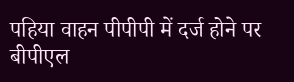पहिया वाहन पीपीपी में दर्ज होने पर बीपीएल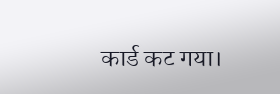कार्ड कट गया।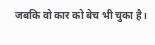जबकि वो कार को बेच भी चुका है।